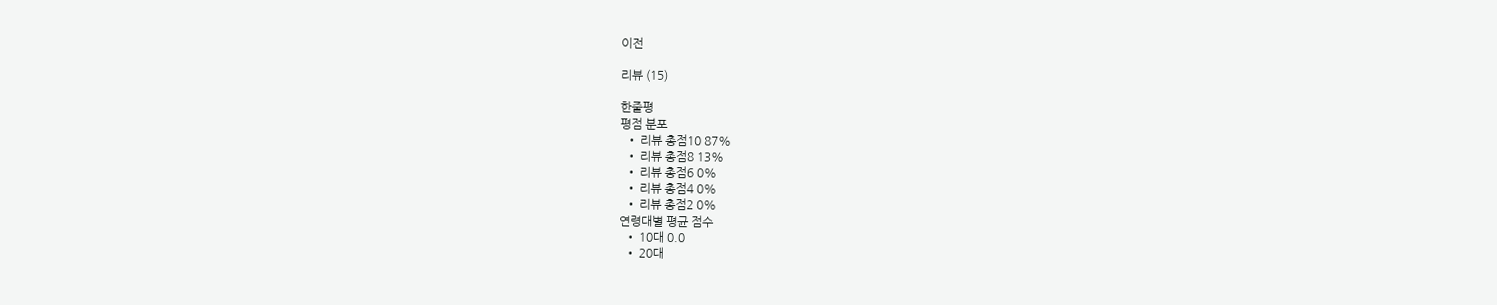이전

리뷰 (15)

한줄평
평점 분포
  • 리뷰 총점10 87%
  • 리뷰 총점8 13%
  • 리뷰 총점6 0%
  • 리뷰 총점4 0%
  • 리뷰 총점2 0%
연령대별 평균 점수
  • 10대 0.0
  • 20대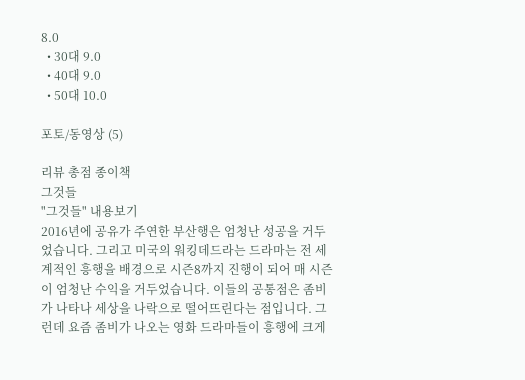8.0
  • 30대 9.0
  • 40대 9.0
  • 50대 10.0

포토/동영상 (5)

리뷰 총점 종이책
그것들
"그것들" 내용보기
2016년에 공유가 주연한 부산행은 엄청난 성공을 거두었습니다. 그리고 미국의 워킹데드라는 드라마는 전 세계적인 흥행을 배경으로 시즌8까지 진행이 되어 매 시즌이 엄청난 수익을 거두었습니다. 이들의 공통점은 좀비가 나타나 세상을 나락으로 떨어뜨린다는 점입니다. 그런데 요즘 좀비가 나오는 영화 드라마들이 흥행에 크게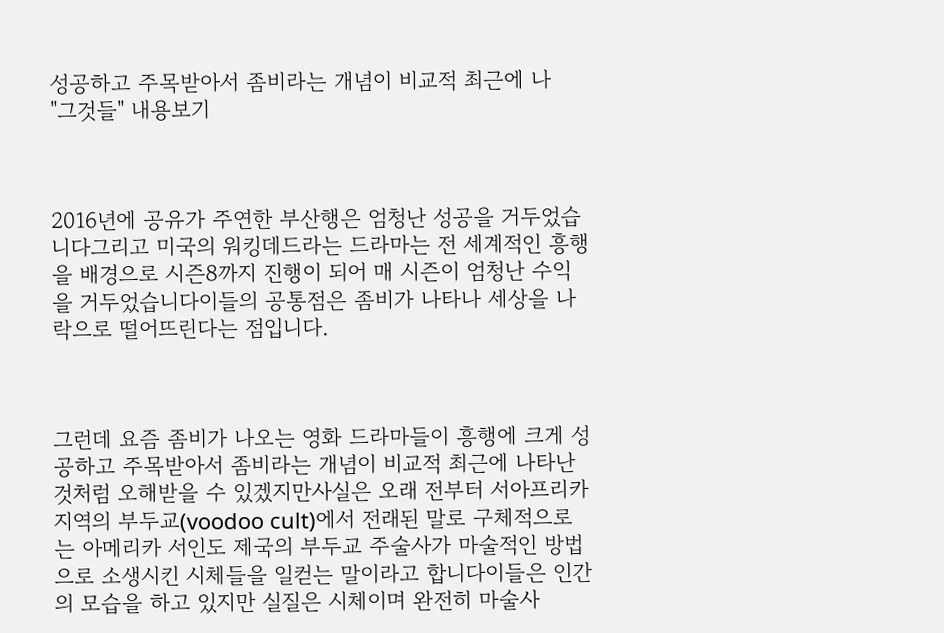성공하고 주목받아서 좀비라는 개념이 비교적 최근에 나
"그것들" 내용보기



2016년에 공유가 주연한 부산행은 엄청난 성공을 거두었습니다그리고 미국의 워킹데드라는 드라마는 전 세계적인 흥행을 배경으로 시즌8까지 진행이 되어 매 시즌이 엄청난 수익을 거두었습니다이들의 공통점은 좀비가 나타나 세상을 나락으로 떨어뜨린다는 점입니다.



그런데 요즘 좀비가 나오는 영화 드라마들이 흥행에 크게 성공하고 주목받아서 좀비라는 개념이 비교적 최근에 나타난 것처럼 오해받을 수 있겠지만사실은 오래 전부터 서아프리카 지역의 부두교(voodoo cult)에서 전래된 말로 구체적으로는 아메리카 서인도 제국의 부두교 주술사가 마술적인 방법으로 소생시킨 시체들을 일컫는 말이라고 합니다이들은 인간의 모습을 하고 있지만 실질은 시체이며 완전히 마술사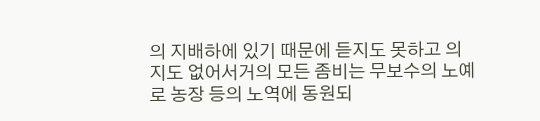의 지배하에 있기 때문에 듣지도 못하고 의지도 없어서거의 모든 좀비는 무보수의 노예로 농장 등의 노역에 동원되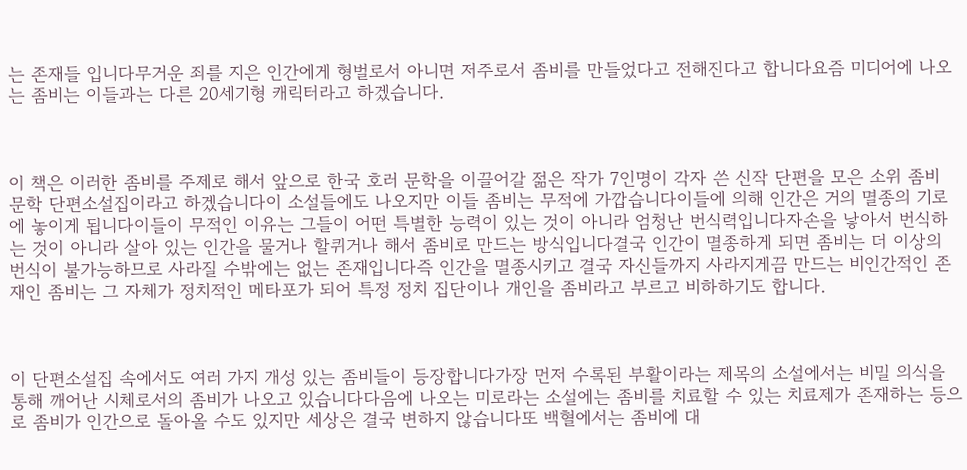는 존재들 입니다무거운 죄를 지은 인간에게 형벌로서 아니면 저주로서 좀비를 만들었다고 전해진다고 합니다요즘 미디어에 나오는 좀비는 이들과는 다른 20세기형 캐릭터라고 하겠습니다.



이 책은 이러한 좀비를 주제로 해서 앞으로 한국 호러 문학을 이끌어갈 젊은 작가 7인명이 각자 쓴 신작 단편을 모은 소위 좀비 문학 단편소설집이라고 하겠습니다이 소설들에도 나오지만 이들 좀비는 무적에 가깝습니다이들에 의해 인간은 거의 멸종의 기로에 놓이게 됩니다이들이 무적인 이유는 그들이 어떤 특별한 능력이 있는 것이 아니라 엄청난 번식력입니다자손을 낳아서 번식하는 것이 아니라 살아 있는 인간을 물거나 할퀴거나 해서 좀비로 만드는 방식입니다결국 인간이 멸종하게 되면 좀비는 더 이상의 번식이 불가능하므로 사라질 수밖에는 없는 존재입니다즉 인간을 멸종시키고 결국 자신들까지 사라지게끔 만드는 비인간적인 존재인 좀비는 그 자체가 정치적인 메타포가 되어 특정 정치 집단이나 개인을 좀비라고 부르고 비하하기도 합니다.



이 단편소설집 속에서도 여러 가지 개성 있는 좀비들이 등장합니다가장 먼저 수록된 부활이라는 제목의 소설에서는 비밀 의식을 통해 깨어난 시체로서의 좀비가 나오고 있습니다다음에 나오는 미로라는 소설에는 좀비를 치료할 수 있는 치료제가 존재하는 등으로 좀비가 인간으로 돌아올 수도 있지만 세상은 결국 변하지 않습니다또 백혈에서는 좀비에 대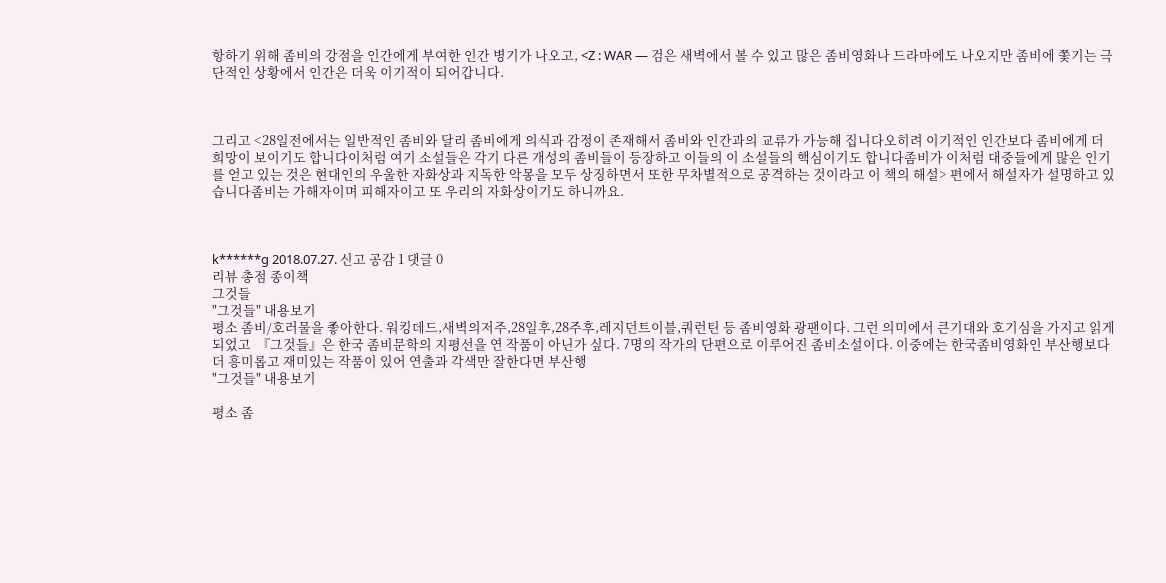항하기 위해 좀비의 강점을 인간에게 부여한 인간 병기가 나오고, <Z : WAR ― 검은 새벽에서 볼 수 있고 많은 좀비영화나 드라마에도 나오지만 좀비에 쫓기는 극단적인 상황에서 인간은 더욱 이기적이 되어갑니다.



그리고 <28일전에서는 일반적인 좀비와 달리 좀비에게 의식과 감정이 존재해서 좀비와 인간과의 교류가 가능해 집니다오히려 이기적인 인간보다 좀비에게 더 희망이 보이기도 합니다이처럼 여기 소설들은 각기 다른 개성의 좀비들이 등장하고 이들의 이 소설들의 핵심이기도 합니다좀비가 이처럼 대중들에게 많은 인기를 얻고 있는 것은 현대인의 우울한 자화상과 지독한 악몽을 모두 상징하면서 또한 무차별적으로 공격하는 것이라고 이 책의 해설> 편에서 해설자가 설명하고 있습니다좀비는 가해자이며 피해자이고 또 우리의 자화상이기도 하니까요.



k******g 2018.07.27. 신고 공감 1 댓글 0
리뷰 총점 종이책
그것들
"그것들" 내용보기
평소 좀비/호러물을 좋아한다. 워킹데드,새벽의저주,28일후,28주후,레지던트이블,쿼런틴 등 좀비영화 광팬이다. 그런 의미에서 큰기대와 호기심을 가지고 읽게 되었고  『그것들』은 한국 좀비문학의 지평선을 연 작품이 아닌가 싶다. 7명의 작가의 단편으로 이루어진 좀비소설이다. 이중에는 한국좀비영화인 부산행보다 더 흥미롭고 재미있는 작품이 있어 연출과 각색만 잘한다면 부산행
"그것들" 내용보기

평소 좀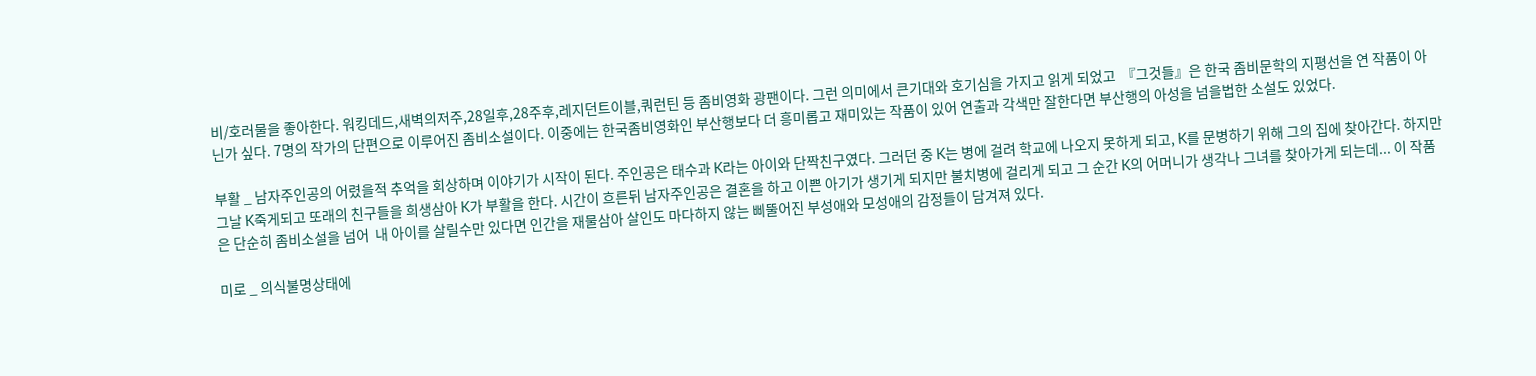비/호러물을 좋아한다. 워킹데드,새벽의저주,28일후,28주후,레지던트이블,쿼런틴 등 좀비영화 광팬이다. 그런 의미에서 큰기대와 호기심을 가지고 읽게 되었고  『그것들』은 한국 좀비문학의 지평선을 연 작품이 아닌가 싶다. 7명의 작가의 단편으로 이루어진 좀비소설이다. 이중에는 한국좀비영화인 부산행보다 더 흥미롭고 재미있는 작품이 있어 연출과 각색만 잘한다면 부산행의 아성을 넘을법한 소설도 있었다.

부활 _ 남자주인공의 어렸을적 추억을 회상하며 이야기가 시작이 된다. 주인공은 태수과 K라는 아이와 단짝친구였다. 그러던 중 K는 병에 걸려 학교에 나오지 못하게 되고, K를 문병하기 위해 그의 집에 찾아간다. 하지만 그날 K죽게되고 또래의 친구들을 희생삼아 K가 부활을 한다. 시간이 흐른뒤 남자주인공은 결혼을 하고 이쁜 아기가 생기게 되지만 불치병에 걸리게 되고 그 순간 K의 어머니가 생각나 그녀를 찾아가게 되는데... 이 작품은 단순히 좀비소설을 넘어  내 아이를 살릴수만 있다면 인간을 재물삼아 살인도 마다하지 않는 삐뚤어진 부성애와 모성애의 감정들이 담겨져 있다.

미로 _ 의식불명상태에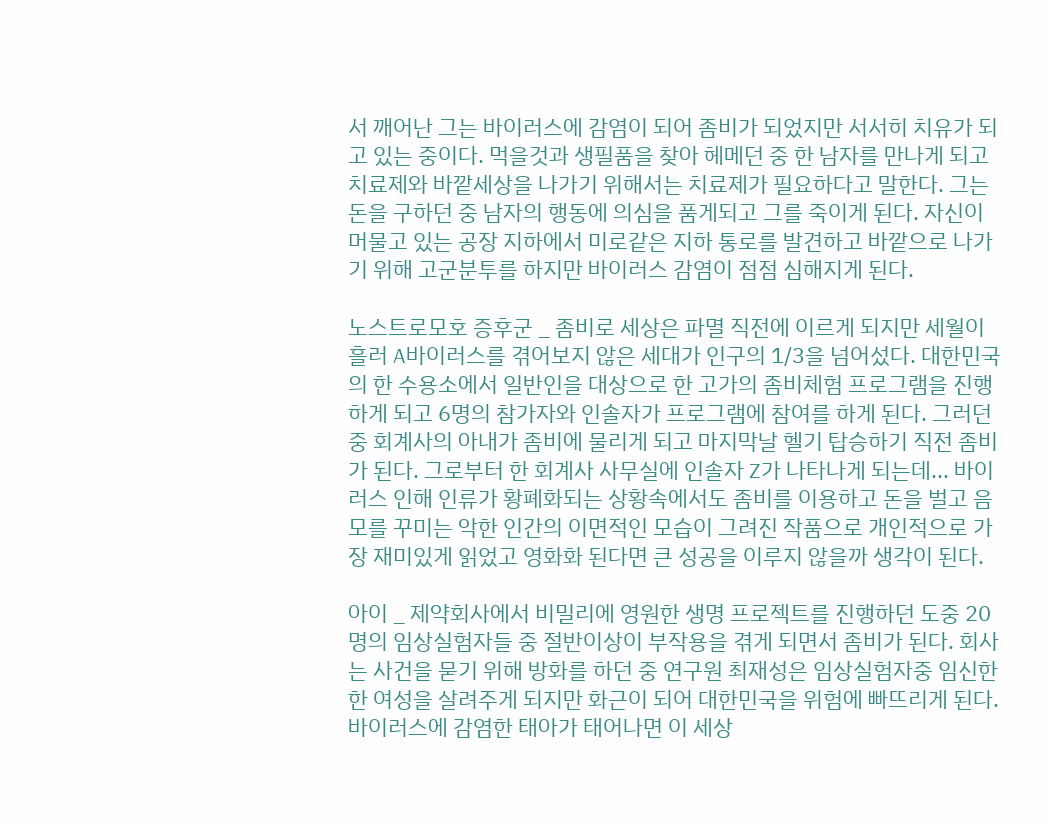서 깨어난 그는 바이러스에 감염이 되어 좀비가 되었지만 서서히 치유가 되고 있는 중이다. 먹을것과 생필품을 찾아 헤메던 중 한 남자를 만나게 되고 치료제와 바깥세상을 나가기 위해서는 치료제가 필요하다고 말한다. 그는 돈을 구하던 중 남자의 행동에 의심을 품게되고 그를 죽이게 된다. 자신이 머물고 있는 공장 지하에서 미로같은 지하 통로를 발견하고 바깥으로 나가기 위해 고군분투를 하지만 바이러스 감염이 점점 심해지게 된다.

노스트로모호 증후군 _ 좀비로 세상은 파멸 직전에 이르게 되지만 세월이 흘러 A바이러스를 겪어보지 않은 세대가 인구의 1/3을 넘어섰다. 대한민국의 한 수용소에서 일반인을 대상으로 한 고가의 좀비체험 프로그램을 진행하게 되고 6명의 참가자와 인솔자가 프로그램에 참여를 하게 된다. 그러던 중 회계사의 아내가 좀비에 물리게 되고 마지막날 헬기 탑승하기 직전 좀비가 된다. 그로부터 한 회계사 사무실에 인솔자 Z가 나타나게 되는데... 바이러스 인해 인류가 황폐화되는 상황속에서도 좀비를 이용하고 돈을 벌고 음모를 꾸미는 악한 인간의 이면적인 모습이 그려진 작품으로 개인적으로 가장 재미있게 읽었고 영화화 된다면 큰 성공을 이루지 않을까 생각이 된다.

아이 _ 제약회사에서 비밀리에 영원한 생명 프로젝트를 진행하던 도중 20명의 임상실험자들 중 절반이상이 부작용을 겪게 되면서 좀비가 된다. 회사는 사건을 묻기 위해 방화를 하던 중 연구원 최재성은 임상실험자중 임신한 한 여성을 살려주게 되지만 화근이 되어 대한민국을 위험에 빠뜨리게 된다. 바이러스에 감염한 태아가 태어나면 이 세상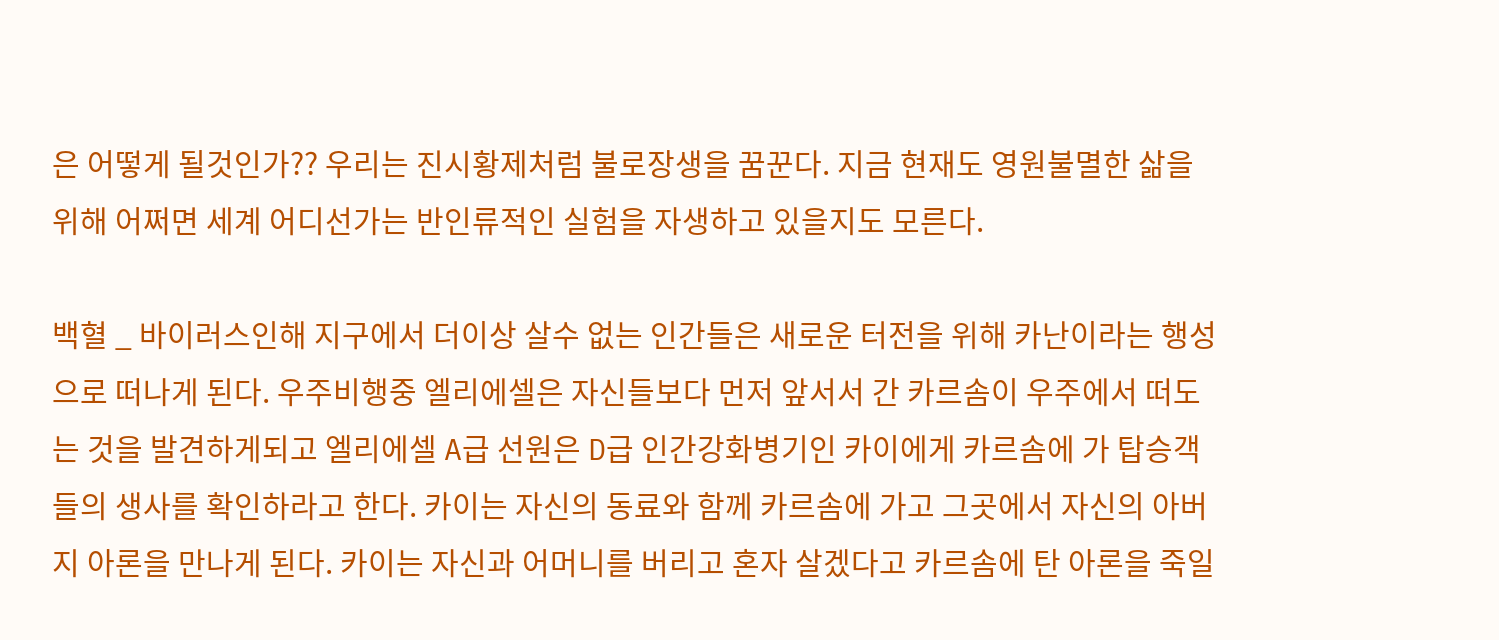은 어떻게 될것인가?? 우리는 진시황제처럼 불로장생을 꿈꾼다. 지금 현재도 영원불멸한 삶을 위해 어쩌면 세계 어디선가는 반인류적인 실험을 자생하고 있을지도 모른다.

백혈 _ 바이러스인해 지구에서 더이상 살수 없는 인간들은 새로운 터전을 위해 카난이라는 행성으로 떠나게 된다. 우주비행중 엘리에셀은 자신들보다 먼저 앞서서 간 카르솜이 우주에서 떠도는 것을 발견하게되고 엘리에셀 A급 선원은 D급 인간강화병기인 카이에게 카르솜에 가 탑승객들의 생사를 확인하라고 한다. 카이는 자신의 동료와 함께 카르솜에 가고 그곳에서 자신의 아버지 아론을 만나게 된다. 카이는 자신과 어머니를 버리고 혼자 살겠다고 카르솜에 탄 아론을 죽일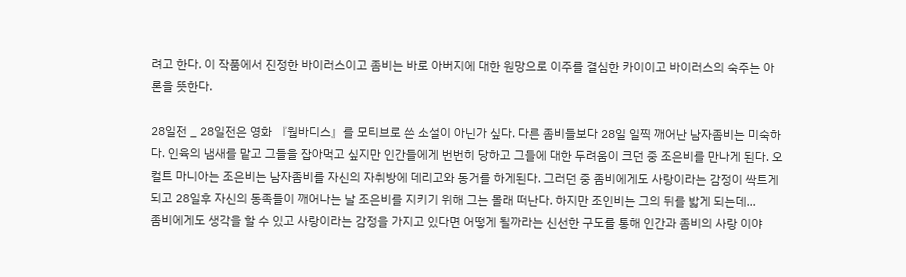려고 한다. 이 작품에서 진정한 바이러스이고 좀비는 바로 아버지에 대한 원망으로 이주를 결심한 카이이고 바이러스의 숙주는 아론을 뜻한다.

28일전 _ 28일전은 영화 『웜바디스』를 모티브로 쓴 소설이 아닌가 싶다. 다른 좀비들보다 28일 일찍 깨어난 남자좀비는 미숙하다. 인육의 냄새를 맡고 그들을 잡아먹고 싶지만 인간들에게 번번히 당하고 그들에 대한 두려움이 크던 중 조은비를 만나게 된다. 오컬트 마니아는 조은비는 남자좀비를 자신의 자취방에 데리고와 동거를 하게된다. 그러던 중 좀비에게도 사랑이라는 감정이 싹트게 되고 28일후 자신의 동족들이 깨어나는 날 조은비를 지키기 위해 그는 몰래 떠난다. 하지만 조인비는 그의 뒤를 밟게 되는데...
좀비에게도 생각을 할 수 있고 사랑이라는 감정을 가지고 있다면 어떻게 될까라는 신선한 구도를 통해 인간과 좀비의 사랑 이야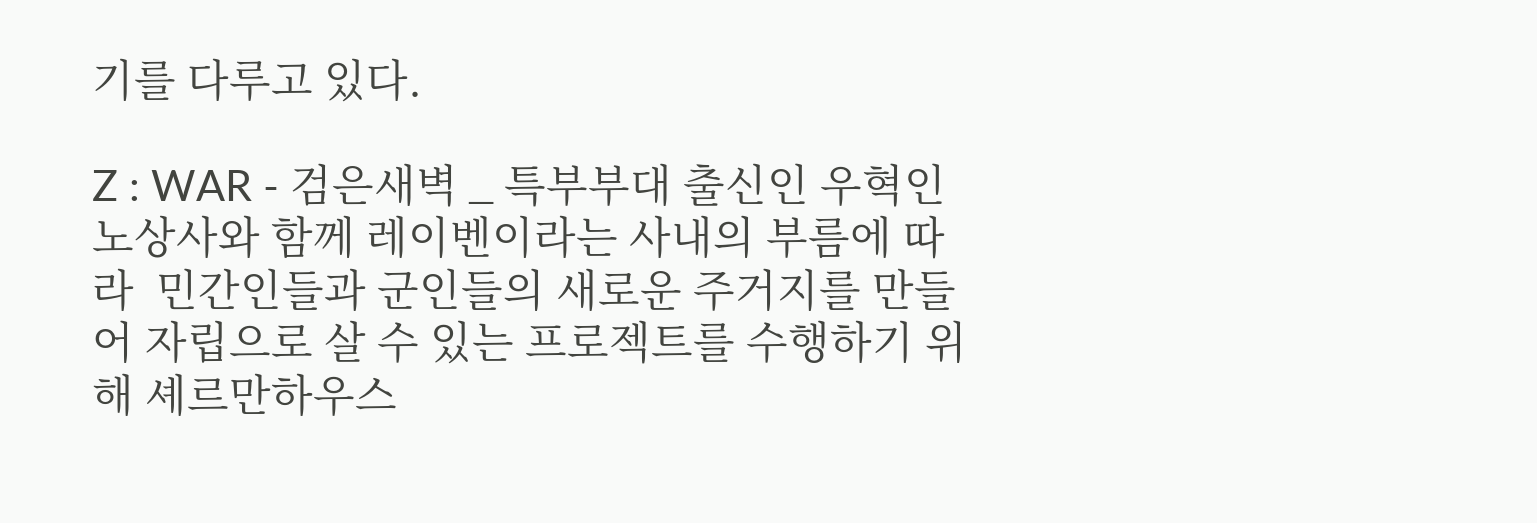기를 다루고 있다.

Z : WAR - 검은새벽 _ 특부부대 출신인 우혁인 노상사와 함께 레이벤이라는 사내의 부름에 따라  민간인들과 군인들의 새로운 주거지를 만들어 자립으로 살 수 있는 프로젝트를 수행하기 위해 셰르만하우스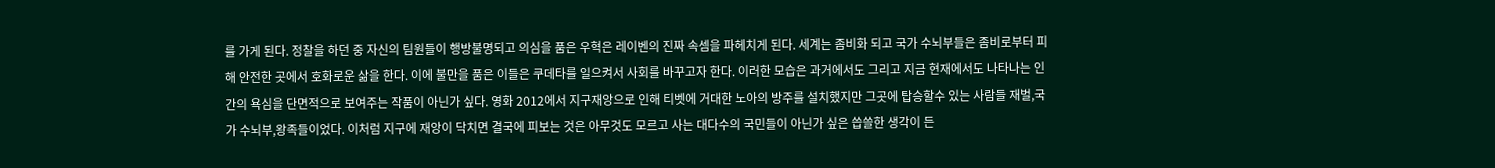를 가게 된다. 정찰을 하던 중 자신의 팀원들이 행방불명되고 의심을 품은 우혁은 레이벤의 진짜 속셈을 파헤치게 된다. 세계는 좀비화 되고 국가 수뇌부들은 좀비로부터 피해 안전한 곳에서 호화로운 삶을 한다. 이에 불만을 품은 이들은 쿠데타를 일으켜서 사회를 바꾸고자 한다. 이러한 모습은 과거에서도 그리고 지금 현재에서도 나타나는 인간의 욕심을 단면적으로 보여주는 작품이 아닌가 싶다. 영화 2012에서 지구재앙으로 인해 티벳에 거대한 노아의 방주를 설치했지만 그곳에 탑승할수 있는 사람들 재벌,국가 수뇌부,왕족들이었다. 이처럼 지구에 재앙이 닥치면 결국에 피보는 것은 아무것도 모르고 사는 대다수의 국민들이 아닌가 싶은 씁쓸한 생각이 든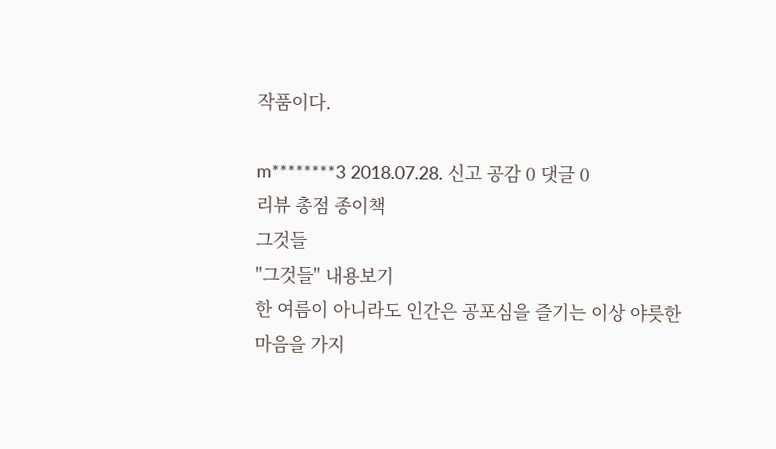작품이다.

m********3 2018.07.28. 신고 공감 0 댓글 0
리뷰 총점 종이책
그것들
"그것들" 내용보기
한 여름이 아니라도 인간은 공포심을 즐기는 이상 야릇한 마음을 가지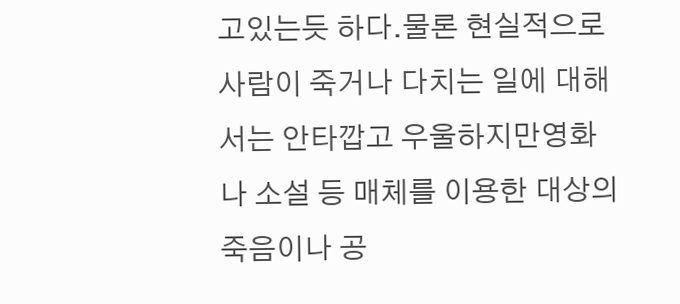고있는듯 하다.물론 현실적으로 사람이 죽거나 다치는 일에 대해서는 안타깝고 우울하지만영화나 소설 등 매체를 이용한 대상의 죽음이나 공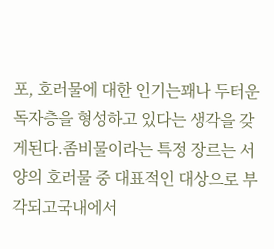포, 호러물에 대한 인기는꽤나 두터운 독자층을 형성하고 있다는 생각을 갖게된다.좀비물이라는 특정 장르는 서양의 호러물 중 대표적인 대상으로 부각되고국내에서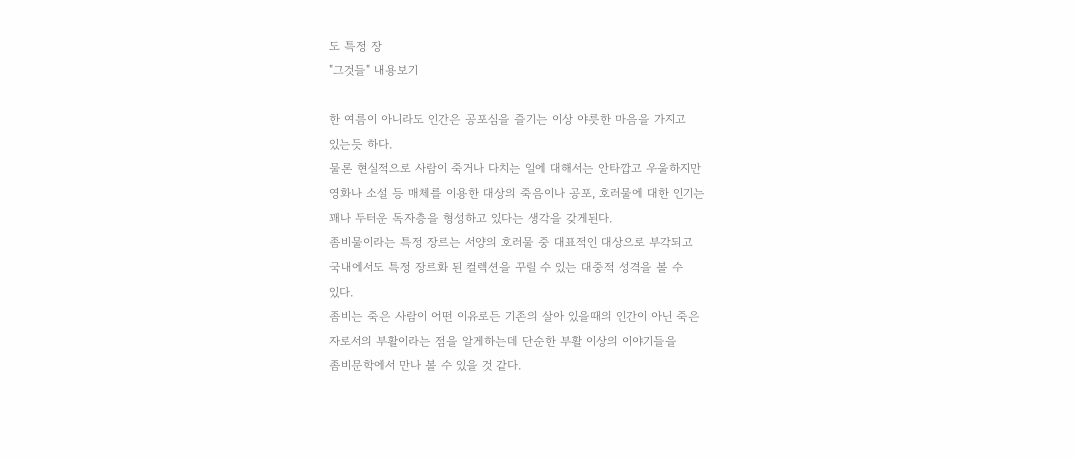도 특정 장
"그것들" 내용보기

한 여름이 아니라도 인간은 공포심을 즐기는 이상 야릇한 마음을 가지고
있는듯 하다.
물론 현실적으로 사람이 죽거나 다치는 일에 대해서는 안타깝고 우울하지만
영화나 소설 등 매체를 이용한 대상의 죽음이나 공포, 호러물에 대한 인기는
꽤나 두터운 독자층을 형성하고 있다는 생각을 갖게된다.
좀비물이라는 특정 장르는 서양의 호러물 중 대표적인 대상으로 부각되고
국내에서도 특정 장르화 된 컬렉션을 꾸릴 수 있는 대중적 성격을 볼 수
있다.
좀비는 죽은 사람이 어떤 이유로든 기존의 살아 있을때의 인간이 아닌 죽은
자로서의 부활이라는 점을 알게하는데 단순한 부활 이상의 이야기들을
좀비문학에서 만나 볼 수 있을 것 같다.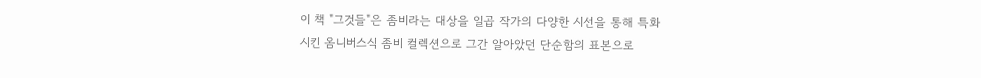이 책 "그것들"은 좀비라는 대상을 일곱 작가의 다양한 시선을 통해 특화
시킨 옴니버스식 좀비 컬렉션으로 그간 알아았던 단순함의 표본으로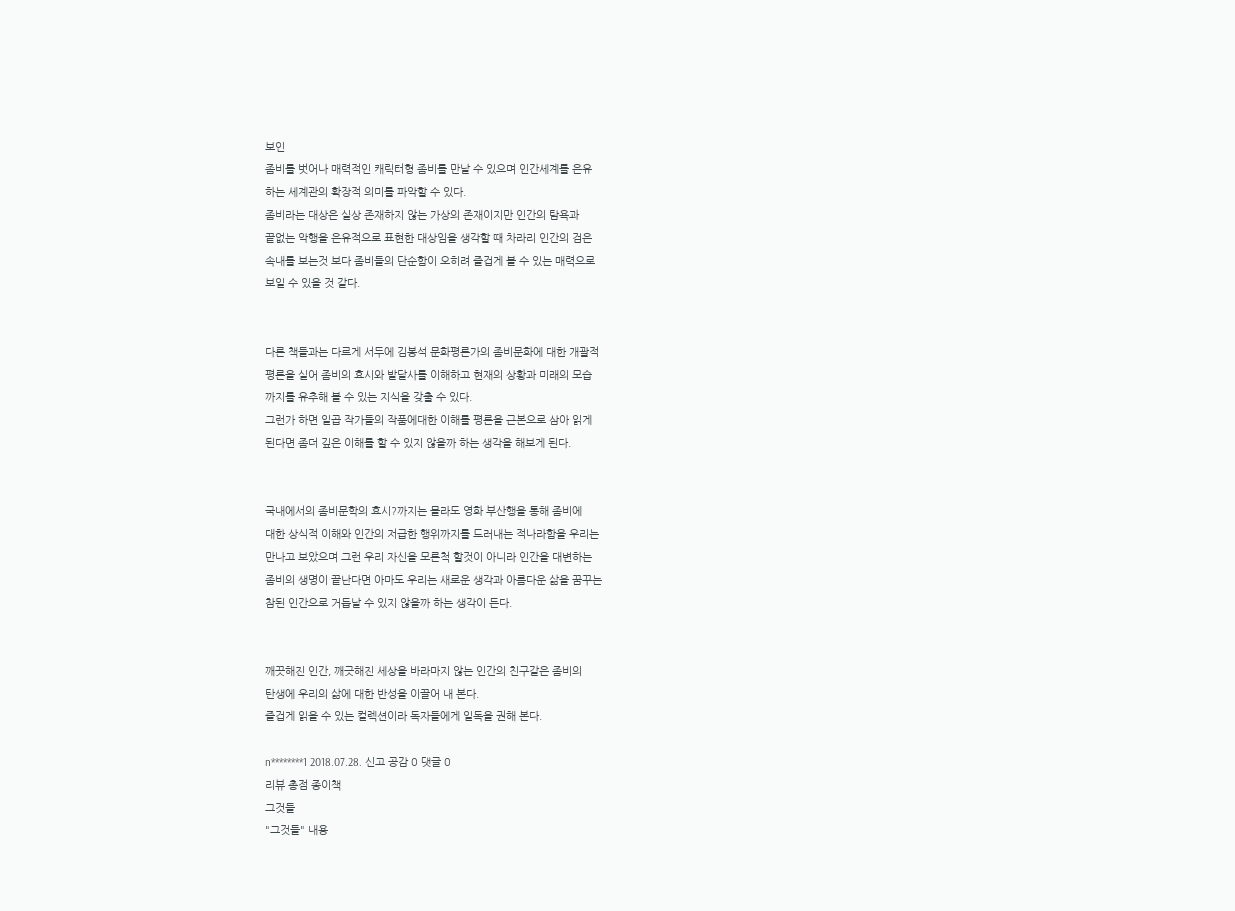보인
좀비를 벗어나 매력적인 캐릭터형 좀비를 만날 수 있으며 인간세계를 은유
하는 세계관의 확장적 의미를 파악할 수 있다.
좀비라는 대상은 실상 존재하지 않는 가상의 존재이지만 인간의 탐욕과
끝없는 악행을 은유적으로 표현한 대상임을 생각할 때 차라리 인간의 검은
속내를 보는것 보다 좀비들의 단순함이 오히려 즐겁게 볼 수 있는 매력으로
보일 수 있을 것 같다.


다른 책들과는 다르게 서두에 김봉석 문화평론가의 좀비문화에 대한 개괄적
평론을 실어 좀비의 효시와 발달사를 이해하고 현재의 상황과 미래의 모습
까지를 유추해 볼 수 있는 지식을 갖출 수 있다.
그런가 하면 일곱 작가들의 작품에대한 이해를 평론을 근본으로 삼아 읽게
된다면 좀더 깊은 이해를 할 수 있지 않을까 하는 생각을 해보게 된다.


국내에서의 좀비문학의 효시?까지는 몰라도 영화 부산행을 통해 좀비에
대한 상식적 이해와 인간의 저급한 행위까지를 드러내는 적나라함을 우리는
만나고 보았으며 그런 우리 자신을 모른척 할것이 아니라 인간을 대변하는
좀비의 생명이 끝난다면 아마도 우리는 새로운 생각과 아름다운 삶을 꿈꾸는
참된 인간으로 거듭날 수 있지 않을까 하는 생각이 든다.


깨끗해진 인간, 깨긋해진 세상을 바라마지 않는 인간의 친구같은 좀비의
탄생에 우리의 삶에 대한 반성을 이끌어 내 본다.
즐겁게 읽을 수 있는 컬렉션이라 독자들에게 일독을 권해 본다.

n********1 2018.07.28. 신고 공감 0 댓글 0
리뷰 총점 종이책
그것들
"그것들" 내용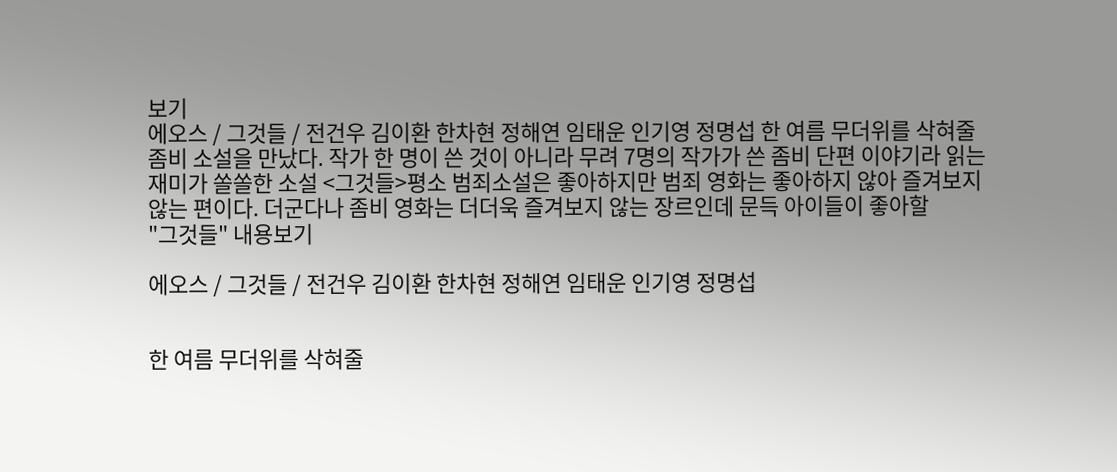보기
에오스 / 그것들 / 전건우 김이환 한차현 정해연 임태운 인기영 정명섭 한 여름 무더위를 삭혀줄 좀비 소설을 만났다. 작가 한 명이 쓴 것이 아니라 무려 7명의 작가가 쓴 좀비 단편 이야기라 읽는 재미가 쏠쏠한 소설 <그것들>평소 범죄소설은 좋아하지만 범죄 영화는 좋아하지 않아 즐겨보지 않는 편이다. 더군다나 좀비 영화는 더더욱 즐겨보지 않는 장르인데 문득 아이들이 좋아할
"그것들" 내용보기

에오스 / 그것들 / 전건우 김이환 한차현 정해연 임태운 인기영 정명섭


한 여름 무더위를 삭혀줄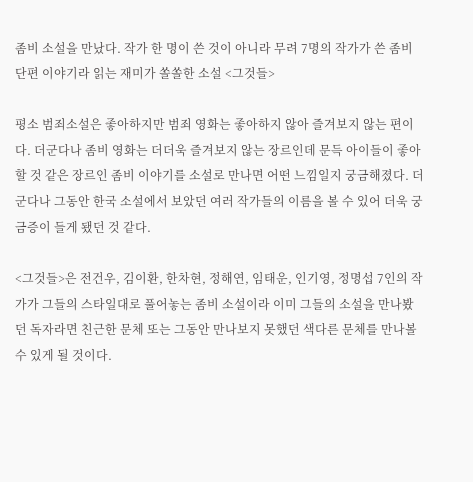좀비 소설을 만났다. 작가 한 명이 쓴 것이 아니라 무려 7명의 작가가 쓴 좀비 단편 이야기라 읽는 재미가 쏠쏠한 소설 <그것들>

평소 범죄소설은 좋아하지만 범죄 영화는 좋아하지 않아 즐겨보지 않는 편이다. 더군다나 좀비 영화는 더더욱 즐겨보지 않는 장르인데 문득 아이들이 좋아할 것 같은 장르인 좀비 이야기를 소설로 만나면 어떤 느낌일지 궁금해졌다. 더군다나 그동안 한국 소설에서 보았던 여러 작가들의 이름을 볼 수 있어 더욱 궁금증이 들게 됐던 것 같다.

<그것들>은 전건우, 김이환, 한차현, 정해연, 임태운, 인기영, 정명섭 7인의 작가가 그들의 스타일대로 풀어놓는 좀비 소설이라 이미 그들의 소설을 만나봤던 독자라면 친근한 문체 또는 그동안 만나보지 못했던 색다른 문체를 만나볼 수 있게 될 것이다.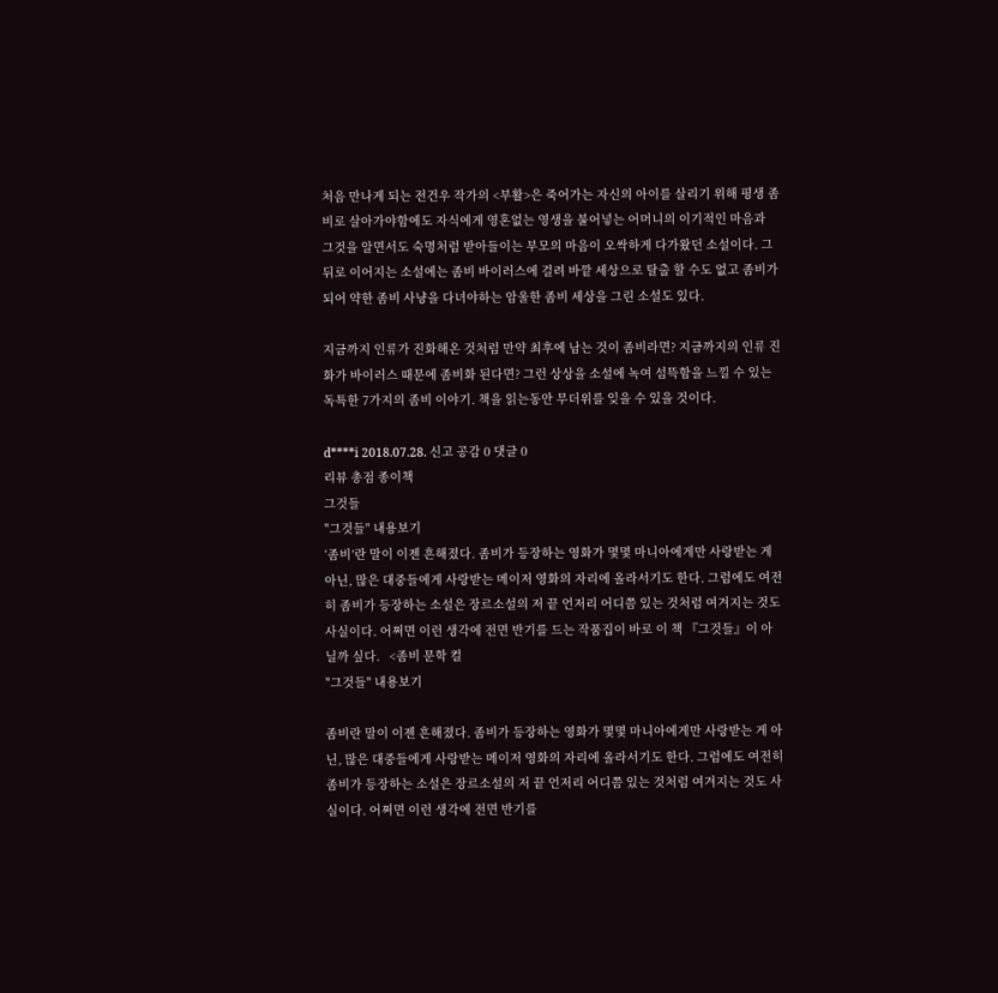처음 만나게 되는 전건우 작가의 <부활>은 죽어가는 자신의 아이를 살리기 위해 평생 좀비로 살아가야함에도 자식에게 영혼없는 영생을 불어넣는 어머니의 이기적인 마음과 그것을 알면서도 숙명처럼 받아들이는 부모의 마음이 오싹하게 다가왔던 소설이다. 그 뒤로 이어지는 소설에는 좀비 바이러스에 걸려 바깥 세상으로 탈출 할 수도 없고 좀비가 되어 약한 좀비 사냥을 다녀야하는 암울한 좀비 세상을 그린 소설도 있다.

지금까지 인류가 진화해온 것처럼 만약 최후에 남는 것이 좀비라면? 지금까지의 인류 진화가 바이러스 때문에 좀비화 된다면? 그런 상상을 소설에 녹여 섬뜩함을 느낄 수 있는 독특한 7가지의 좀비 이야기. 책을 읽는동안 무더위를 잊을 수 있을 것이다.

d****i 2018.07.28. 신고 공감 0 댓글 0
리뷰 총점 종이책
그것들
"그것들" 내용보기
‘좀비’란 말이 이젠 흔해졌다. 좀비가 등장하는 영화가 몇몇 마니아에게만 사랑받는 게 아닌, 많은 대중들에게 사랑받는 메이저 영화의 자리에 올라서기도 한다. 그럼에도 여전히 좀비가 등장하는 소설은 장르소설의 저 끝 언저리 어디쯤 있는 것처럼 여겨지는 것도 사실이다. 어쩌면 이런 생각에 전면 반기를 드는 작품집이 바로 이 책 『그것들』이 아닐까 싶다.   <좀비 문학 컬
"그것들" 내용보기

좀비란 말이 이젠 흔해졌다. 좀비가 등장하는 영화가 몇몇 마니아에게만 사랑받는 게 아닌, 많은 대중들에게 사랑받는 메이저 영화의 자리에 올라서기도 한다. 그럼에도 여전히 좀비가 등장하는 소설은 장르소설의 저 끝 언저리 어디쯤 있는 것처럼 여겨지는 것도 사실이다. 어쩌면 이런 생각에 전면 반기를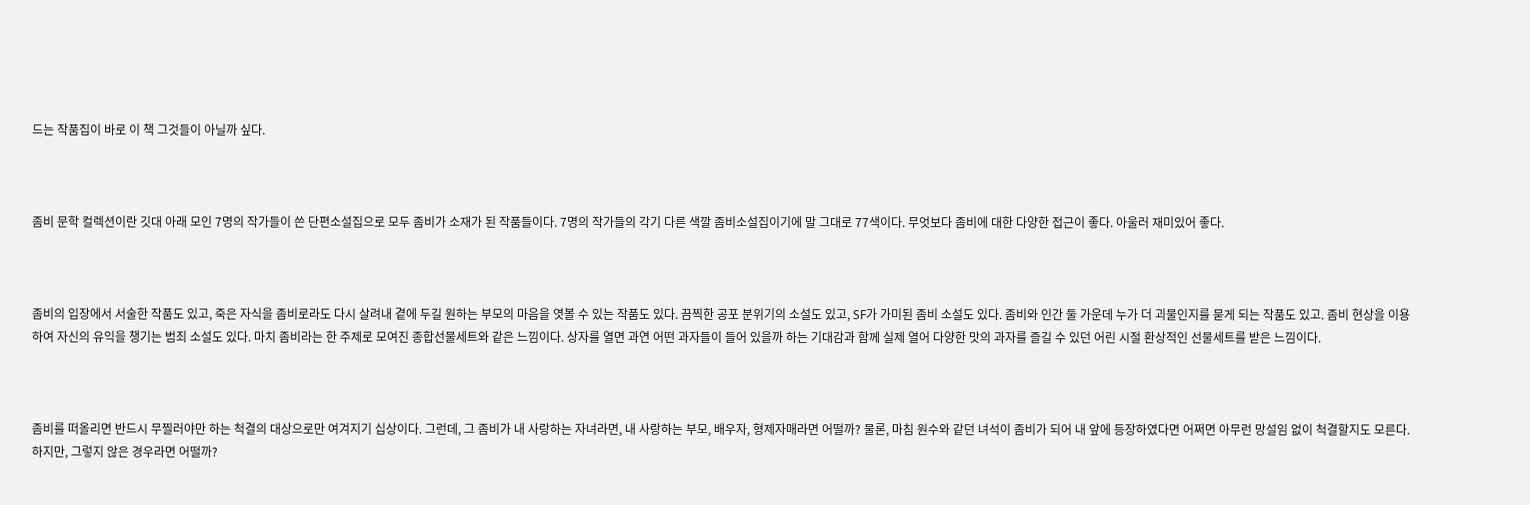드는 작품집이 바로 이 책 그것들이 아닐까 싶다.



좀비 문학 컬렉션이란 깃대 아래 모인 7명의 작가들이 쓴 단편소설집으로 모두 좀비가 소재가 된 작품들이다. 7명의 작가들의 각기 다른 색깔 좀비소설집이기에 말 그대로 77색이다. 무엇보다 좀비에 대한 다양한 접근이 좋다. 아울러 재미있어 좋다.



좀비의 입장에서 서술한 작품도 있고, 죽은 자식을 좀비로라도 다시 살려내 곁에 두길 원하는 부모의 마음을 엿볼 수 있는 작품도 있다. 끔찍한 공포 분위기의 소설도 있고, SF가 가미된 좀비 소설도 있다. 좀비와 인간 둘 가운데 누가 더 괴물인지를 묻게 되는 작품도 있고. 좀비 현상을 이용하여 자신의 유익을 챙기는 범죄 소설도 있다. 마치 좀비라는 한 주제로 모여진 종합선물세트와 같은 느낌이다. 상자를 열면 과연 어떤 과자들이 들어 있을까 하는 기대감과 함께 실제 열어 다양한 맛의 과자를 즐길 수 있던 어린 시절 환상적인 선물세트를 받은 느낌이다.



좀비를 떠올리면 반드시 무찔러야만 하는 척결의 대상으로만 여겨지기 십상이다. 그런데, 그 좀비가 내 사랑하는 자녀라면, 내 사랑하는 부모, 배우자, 형제자매라면 어떨까? 물론, 마침 원수와 같던 녀석이 좀비가 되어 내 앞에 등장하였다면 어쩌면 아무런 망설임 없이 척결할지도 모른다. 하지만, 그렇지 않은 경우라면 어떨까?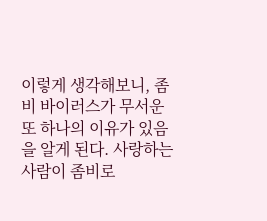이렇게 생각해보니, 좀비 바이러스가 무서운 또 하나의 이유가 있음을 알게 된다. 사랑하는 사람이 좀비로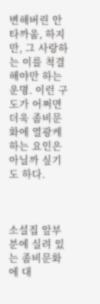변해버린 안타까움, 하지만, 그 사랑하는 이를 척결해야만 하는 운명. 이런 구도가 어쩌면 더욱 좀비문화에 열광케 하는 요인은 아닐까 싶기도 하다.



소설집 앞부분에 실려 있는 좀비문화에 대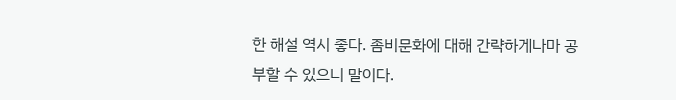한 해설 역시 좋다. 좀비문화에 대해 간략하게나마 공부할 수 있으니 말이다.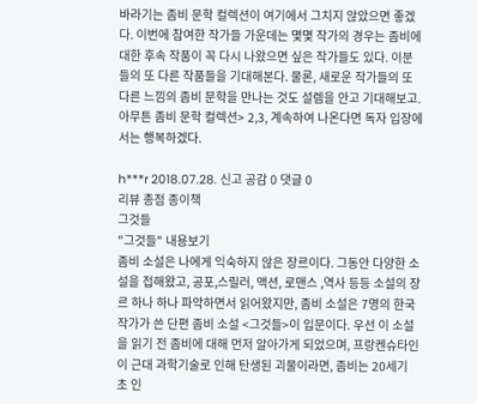바라기는 좀비 문학 컬렉션이 여기에서 그치지 않았으면 좋겠다. 이번에 참여한 작가들 가운데는 몇몇 작가의 경우는 좀비에 대한 후속 작품이 꼭 다시 나왔으면 싶은 작가들도 있다. 이분들의 또 다른 작품들을 기대해본다. 물론, 새로운 작가들의 또 다른 느낌의 좀비 문학을 만나는 것도 설렘을 안고 기대해보고. 아무튼 좀비 문학 컬렉션> 2,3, 계속하여 나온다면 독자 입장에서는 행복하겠다.

h***r 2018.07.28. 신고 공감 0 댓글 0
리뷰 총점 종이책
그것들
"그것들" 내용보기
좀비 소설은 나에게 익숙하지 않은 장르이다. 그동안 다양한 소설을 접해왔고, 공포,스릴러, 액션, 로맨스 ,역사 등등 소설의 장르 하나 하나 파악하면서 읽어왔지만, 좀비 소설은 7명의 한국작가가 쓴 단편 좀비 소설 <그것들>이 입문이다. 우선 이 소설을 읽기 전 좀비에 대해 먼저 알아가게 되었으며, 프랑켄슈타인이 근대 과학기술로 인해 탄생된 괴물이라면, 좀비는 20세기 초 인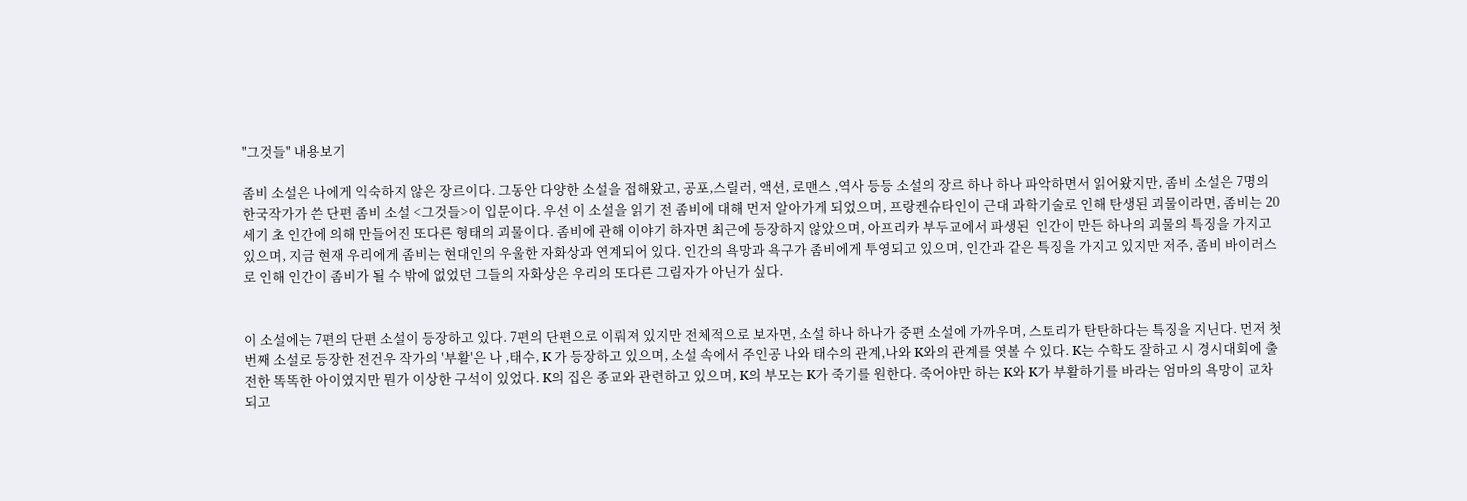"그것들" 내용보기

좀비 소설은 나에게 익숙하지 않은 장르이다. 그동안 다양한 소설을 접해왔고, 공포,스릴러, 액션, 로맨스 ,역사 등등 소설의 장르 하나 하나 파악하면서 읽어왔지만, 좀비 소설은 7명의 한국작가가 쓴 단편 좀비 소설 <그것들>이 입문이다. 우선 이 소설을 읽기 전 좀비에 대해 먼저 알아가게 되었으며, 프랑켄슈타인이 근대 과학기술로 인해 탄생된 괴물이라면, 좀비는 20세기 초 인간에 의해 만들어진 또다른 형태의 괴물이다. 좀비에 관해 이야기 하자면 최근에 등장하지 않았으며, 아프리카 부두교에서 파생된  인간이 만든 하나의 괴물의 특징을 가지고 있으며, 지금 현재 우리에게 좀비는 현대인의 우울한 자화상과 연계되어 있다. 인간의 욕망과 욕구가 좀비에게 투영되고 있으며, 인간과 같은 특징을 가지고 있지만 저주, 좀비 바이러스로 인해 인간이 좀비가 될 수 밖에 없었던 그들의 자화상은 우리의 또다른 그림자가 아닌가 싶다.


이 소설에는 7편의 단편 소설이 등장하고 있다. 7편의 단편으로 이뤄져 있지만 전체적으로 보자면, 소설 하나 하나가 중편 소설에 가까우며, 스토리가 탄탄하다는 특징을 지닌다. 먼저 첫번째 소설로 등장한 전건우 작가의 '부활'은 나 ,태수, K 가 등장하고 있으며, 소설 속에서 주인공 나와 태수의 관계,나와 K와의 관계를 엿볼 수 있다. K는 수학도 잘하고 시 경시대회에 출전한 똑똑한 아이였지만 뭔가 이상한 구석이 있었다. K의 집은 종교와 관련하고 있으며, K의 부모는 K가 죽기를 원한다. 죽어야만 하는 K와 K가 부활하기를 바라는 엄마의 욕망이 교차되고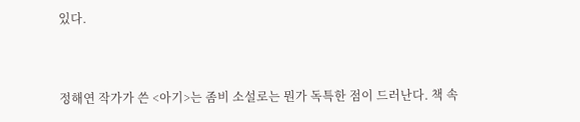있다.


정해연 작가가 쓴 <아기>는 좀비 소설로는 뭔가 독특한 점이 드러난다. 책 속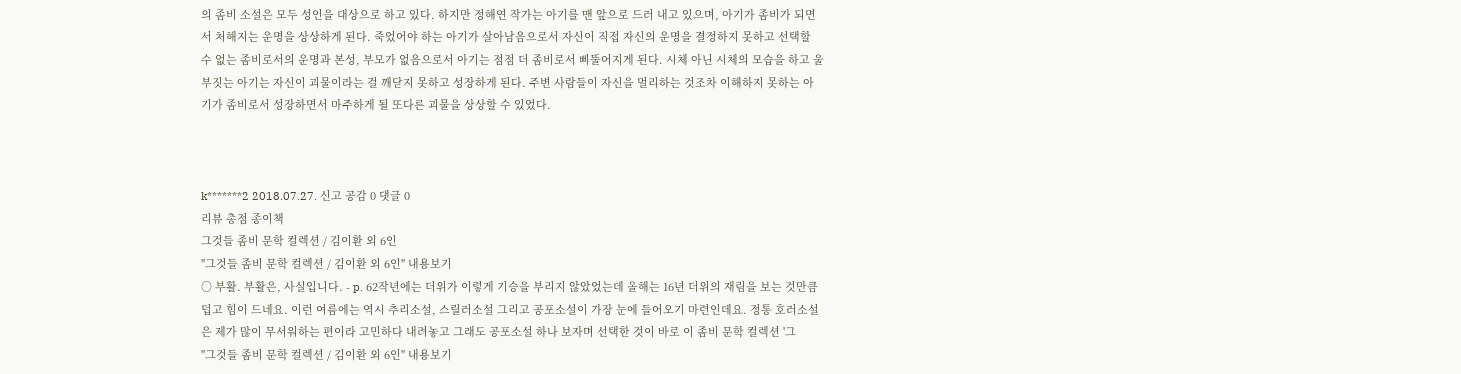의 좀비 소설은 모두 성인을 대상으로 하고 있다. 하지만 정해연 작가는 아기를 맨 앞으로 드러 내고 있으며, 아기가 좀비가 되면서 처해지는 운명을 상상하게 된다. 죽었어야 하는 아기가 살아남음으로서 자신이 직접 자신의 운명을 결정하지 못하고 선택할 수 없는 좀비로서의 운명과 본성, 부모가 없음으로서 아기는 점점 더 좀비로서 삐뚤어지게 된다. 시체 아닌 시체의 모습을 하고 울부짓는 아기는 자신이 괴물이라는 걸 깨닫지 못하고 성장하게 된다. 주변 사람들이 자신을 멀리하는 것조차 이해하지 못하는 아기가 좀비로서 성장하면서 마주하게 될 또다른 괴물을 상상할 수 있었다.



k*******2 2018.07.27. 신고 공감 0 댓글 0
리뷰 총점 종이책
그것들 좀비 문학 컬렉션 / 김이환 외 6인
"그것들 좀비 문학 컬렉션 / 김이환 외 6인" 내용보기
○ 부활. 부활은, 사실입니다. - p. 62작년에는 더위가 이렇게 기승을 부리지 않았었는데 올해는 16년 더위의 재림을 보는 것만큼 덥고 힘이 드네요. 이런 여름에는 역시 추리소설, 스릴러소설 그리고 공포소설이 가장 눈에 들어오기 마련인데요. 정통 호러소설은 제가 많이 무서워하는 편이라 고민하다 내려놓고 그래도 공포소설 하나 보자며 선택한 것이 바로 이 좀비 문학 컬렉션 '그
"그것들 좀비 문학 컬렉션 / 김이환 외 6인" 내용보기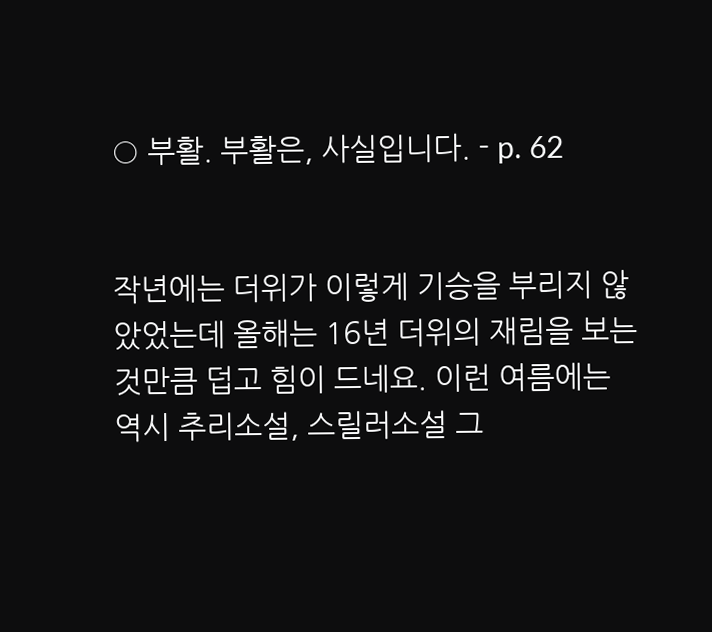○ 부활. 부활은, 사실입니다. - p. 62


작년에는 더위가 이렇게 기승을 부리지 않았었는데 올해는 16년 더위의 재림을 보는 것만큼 덥고 힘이 드네요. 이런 여름에는 역시 추리소설, 스릴러소설 그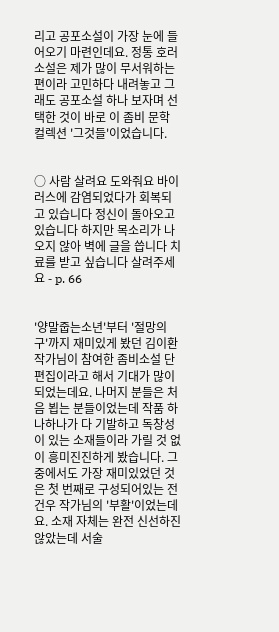리고 공포소설이 가장 눈에 들어오기 마련인데요. 정통 호러소설은 제가 많이 무서워하는 편이라 고민하다 내려놓고 그래도 공포소설 하나 보자며 선택한 것이 바로 이 좀비 문학 컬렉션 '그것들'이었습니다.


○ 사람 살려요 도와줘요 바이러스에 감염되었다가 회복되고 있습니다 정신이 돌아오고 있습니다 하지만 목소리가 나오지 않아 벽에 글을 씁니다 치료를 받고 싶습니다 살려주세요 - p. 66


'양말줍는소년'부터 '절망의 구'까지 재미있게 봤던 김이환 작가님이 참여한 좀비소설 단편집이라고 해서 기대가 많이 되었는데요. 나머지 분들은 처음 뵙는 분들이었는데 작품 하나하나가 다 기발하고 독창성이 있는 소재들이라 가릴 것 없이 흥미진진하게 봤습니다. 그 중에서도 가장 재미있었던 것은 첫 번째로 구성되어있는 전건우 작가님의 '부활'이었는데요. 소재 자체는 완전 신선하진 않았는데 서술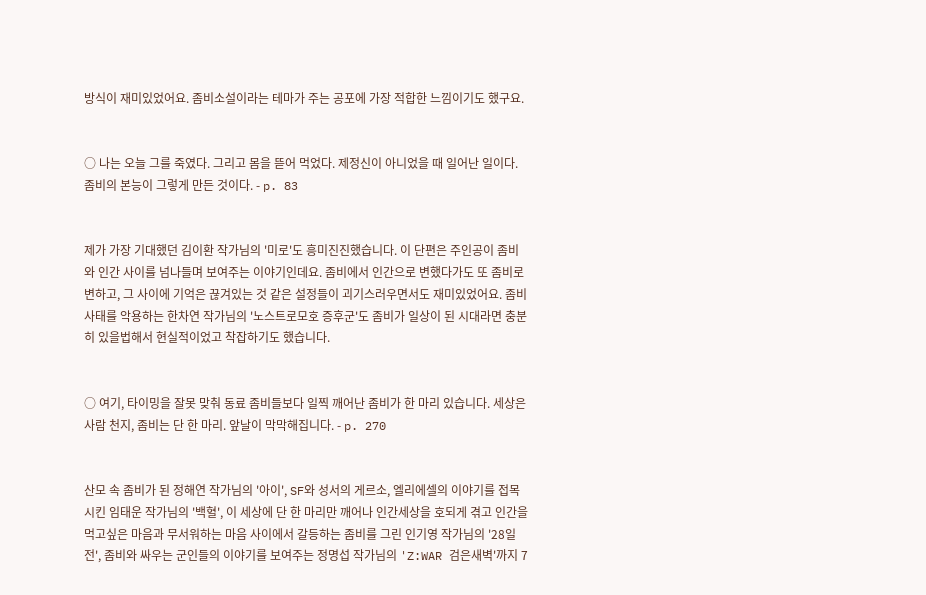방식이 재미있었어요. 좀비소설이라는 테마가 주는 공포에 가장 적합한 느낌이기도 했구요.


○ 나는 오늘 그를 죽였다. 그리고 몸을 뜯어 먹었다. 제정신이 아니었을 때 일어난 일이다. 좀비의 본능이 그렇게 만든 것이다. - p. 83


제가 가장 기대했던 김이환 작가님의 '미로'도 흥미진진했습니다. 이 단편은 주인공이 좀비와 인간 사이를 넘나들며 보여주는 이야기인데요. 좀비에서 인간으로 변했다가도 또 좀비로 변하고, 그 사이에 기억은 끊겨있는 것 같은 설정들이 괴기스러우면서도 재미있었어요. 좀비사태를 악용하는 한차연 작가님의 '노스트로모호 증후군'도 좀비가 일상이 된 시대라면 충분히 있을법해서 현실적이었고 착잡하기도 했습니다.


○ 여기, 타이밍을 잘못 맞춰 동료 좀비들보다 일찍 깨어난 좀비가 한 마리 있습니다. 세상은 사람 천지, 좀비는 단 한 마리. 앞날이 막막해집니다. - p. 270


산모 속 좀비가 된 정해연 작가님의 '아이', SF와 성서의 게르소, 엘리에셀의 이야기를 접목시킨 임태운 작가님의 '백혈', 이 세상에 단 한 마리만 깨어나 인간세상을 호되게 겪고 인간을 먹고싶은 마음과 무서워하는 마음 사이에서 갈등하는 좀비를 그린 인기영 작가님의 '28일 전', 좀비와 싸우는 군인들의 이야기를 보여주는 정명섭 작가님의 'Z:WAR 검은새벽'까지 7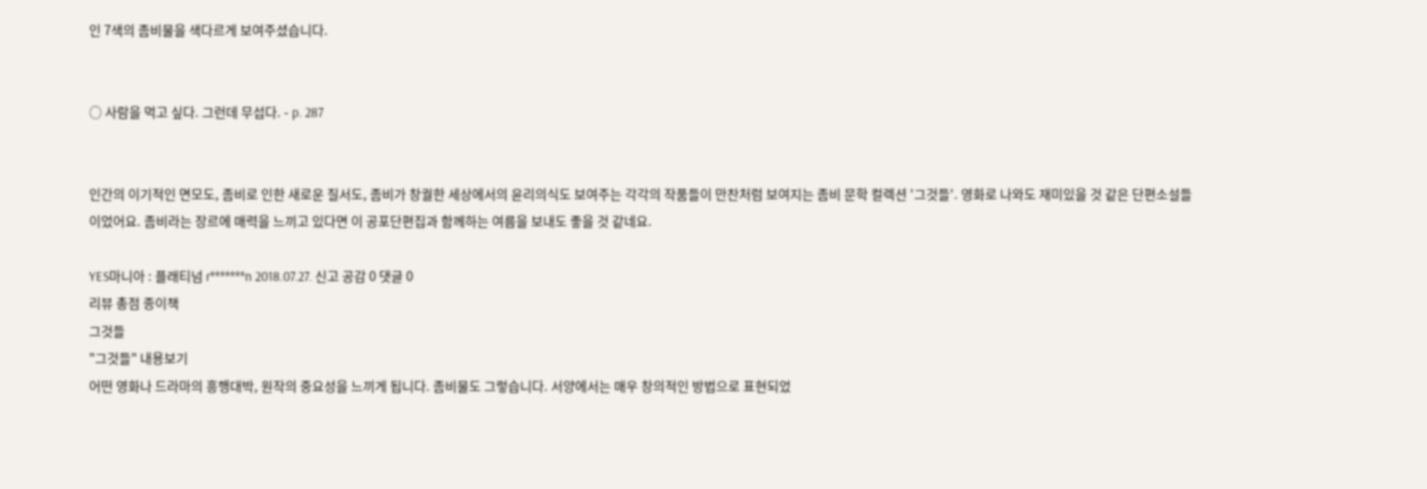인 7색의 좀비물을 색다르게 보여주셨습니다.


○ 사람을 먹고 싶다. 그런데 무섭다. - p. 287


인간의 이기적인 면모도, 좀비로 인한 새로운 질서도, 좀비가 창궐한 세상에서의 윤리의식도 보여주는 각각의 작품들이 만찬처럼 보여지는 좀비 문학 컬렉션 '그것들'. 영화로 나와도 재미있을 것 같은 단편소설들이었어요. 좀비라는 장르에 매력을 느끼고 있다면 이 공포단편집과 함께하는 여름을 보내도 좋을 것 같네요.

YES마니아 : 플래티넘 r*******n 2018.07.27. 신고 공감 0 댓글 0
리뷰 총점 종이책
그것들
"그것들" 내용보기
어떤 영화나 드라마의 흥행대박, 원작의 중요성을 느끼게 됩니다. 좀비물도 그렇습니다. 서양에서는 매우 창의적인 방법으로 표현되었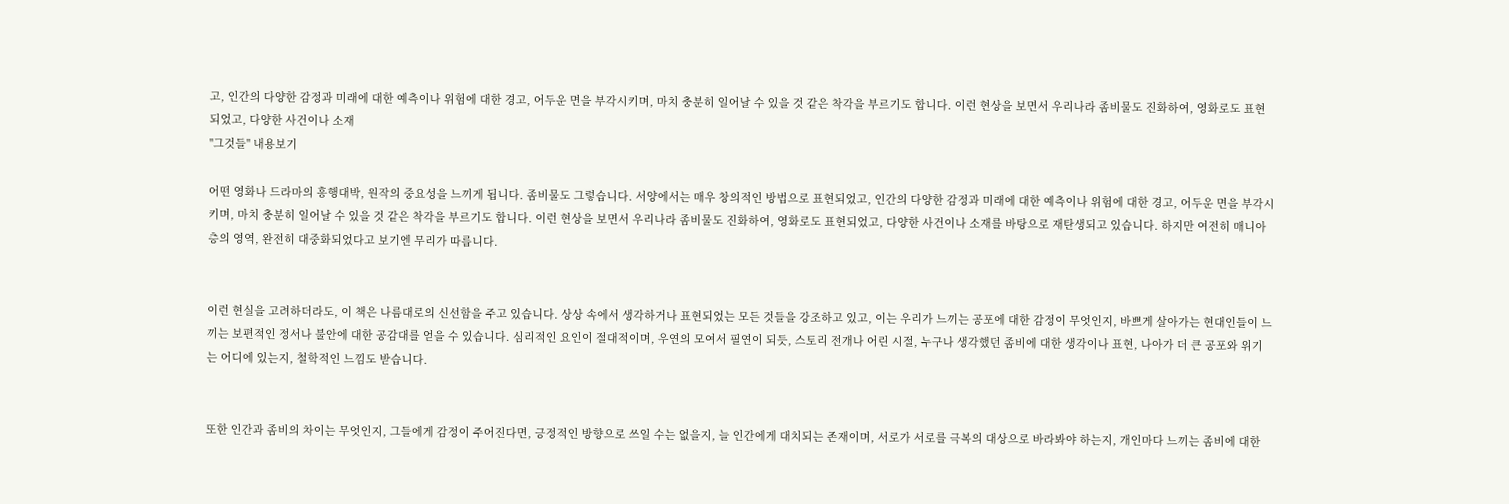고, 인간의 다양한 감정과 미래에 대한 예측이나 위험에 대한 경고, 어두운 면을 부각시키며, 마치 충분히 일어날 수 있을 것 같은 착각을 부르기도 합니다. 이런 현상을 보면서 우리나라 좀비물도 진화하여, 영화로도 표현되었고, 다양한 사건이나 소재
"그것들" 내용보기

어떤 영화나 드라마의 흥행대박, 원작의 중요성을 느끼게 됩니다. 좀비물도 그렇습니다. 서양에서는 매우 창의적인 방법으로 표현되었고, 인간의 다양한 감정과 미래에 대한 예측이나 위험에 대한 경고, 어두운 면을 부각시키며, 마치 충분히 일어날 수 있을 것 같은 착각을 부르기도 합니다. 이런 현상을 보면서 우리나라 좀비물도 진화하여, 영화로도 표현되었고, 다양한 사건이나 소재를 바탕으로 재탄생되고 있습니다. 하지만 여전히 매니아층의 영역, 완전히 대중화되었다고 보기엔 무리가 따릅니다.


이런 현실을 고려하더라도, 이 책은 나름대로의 신선함을 주고 있습니다. 상상 속에서 생각하거나 표현되었는 모든 것들을 강조하고 있고, 이는 우리가 느끼는 공포에 대한 감정이 무엇인지, 바쁘게 살아가는 현대인들이 느끼는 보편적인 정서나 불안에 대한 공감대를 얻을 수 있습니다. 심리적인 요인이 절대적이며, 우연의 모여서 필연이 되듯, 스토리 전개나 어린 시절, 누구나 생각했던 좀비에 대한 생각이나 표현, 나아가 더 큰 공포와 위기는 어디에 있는지, 철학적인 느낌도 받습니다.


또한 인간과 좀비의 차이는 무엇인지, 그들에게 감정이 주어진다면, 긍정적인 방향으로 쓰일 수는 없을지, 늘 인간에게 대치되는 존재이며, 서로가 서로를 극복의 대상으로 바라봐야 하는지, 개인마다 느끼는 좀비에 대한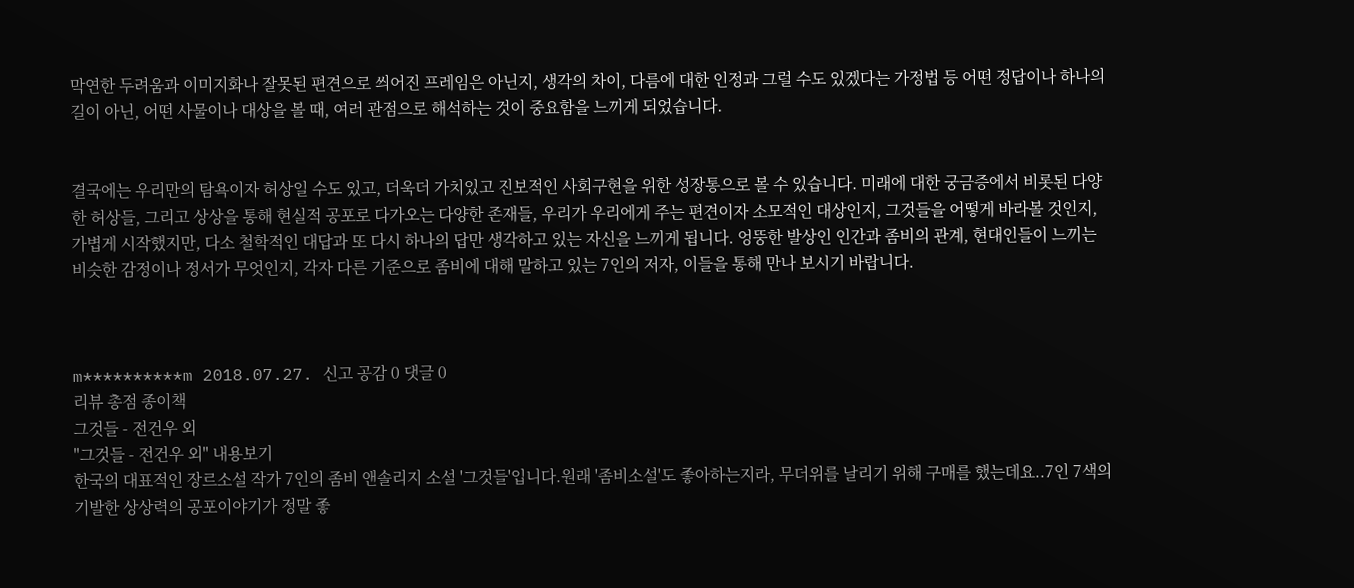막연한 두려움과 이미지화나 잘못된 편견으로 씌어진 프레임은 아닌지, 생각의 차이, 다름에 대한 인정과 그럴 수도 있겠다는 가정법 등 어떤 정답이나 하나의 길이 아닌, 어떤 사물이나 대상을 볼 때, 여러 관점으로 해석하는 것이 중요함을 느끼게 되었습니다.


결국에는 우리만의 탐욕이자 허상일 수도 있고, 더욱더 가치있고 진보적인 사회구현을 위한 성장통으로 볼 수 있습니다. 미래에 대한 궁금증에서 비롯된 다양한 허상들, 그리고 상상을 통해 현실적 공포로 다가오는 다양한 존재들, 우리가 우리에게 주는 편견이자 소모적인 대상인지, 그것들을 어떻게 바라볼 것인지, 가볍게 시작했지만, 다소 철학적인 대답과 또 다시 하나의 답만 생각하고 있는 자신을 느끼게 됩니다. 엉뚱한 발상인 인간과 좀비의 관계, 현대인들이 느끼는 비슷한 감정이나 정서가 무엇인지, 각자 다른 기준으로 좀비에 대해 말하고 있는 7인의 저자, 이들을 통해 만나 보시기 바랍니다.



m**********m 2018.07.27. 신고 공감 0 댓글 0
리뷰 총점 종이책
그것들 - 전건우 외
"그것들 - 전건우 외" 내용보기
한국의 대표적인 장르소설 작가 7인의 좀비 앤솔리지 소설 '그것들'입니다.원래 '좀비소설'도 좋아하는지라, 무더위를 날리기 위해 구매를 했는데요..7인 7색의 기발한 상상력의 공포이야기가 정말 좋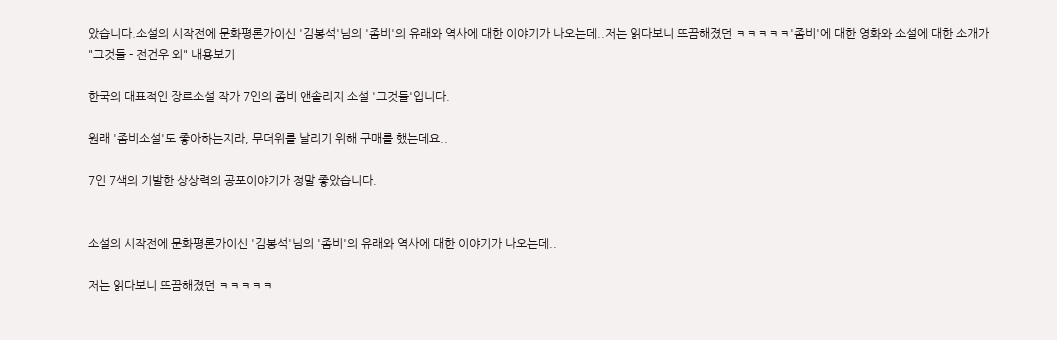았습니다.소설의 시작전에 문화평론가이신 '김봉석'님의 '좀비'의 유래와 역사에 대한 이야기가 나오는데..저는 읽다보니 뜨끔해졌던 ㅋㅋㅋㅋㅋ'좀비'에 대한 영화와 소설에 대한 소개가
"그것들 - 전건우 외" 내용보기

한국의 대표적인 장르소설 작가 7인의 좀비 앤솔리지 소설 '그것들'입니다.

원래 '좀비소설'도 좋아하는지라, 무더위를 날리기 위해 구매를 했는데요..

7인 7색의 기발한 상상력의 공포이야기가 정말 좋았습니다.


소설의 시작전에 문화평론가이신 '김봉석'님의 '좀비'의 유래와 역사에 대한 이야기가 나오는데..

저는 읽다보니 뜨끔해졌던 ㅋㅋㅋㅋㅋ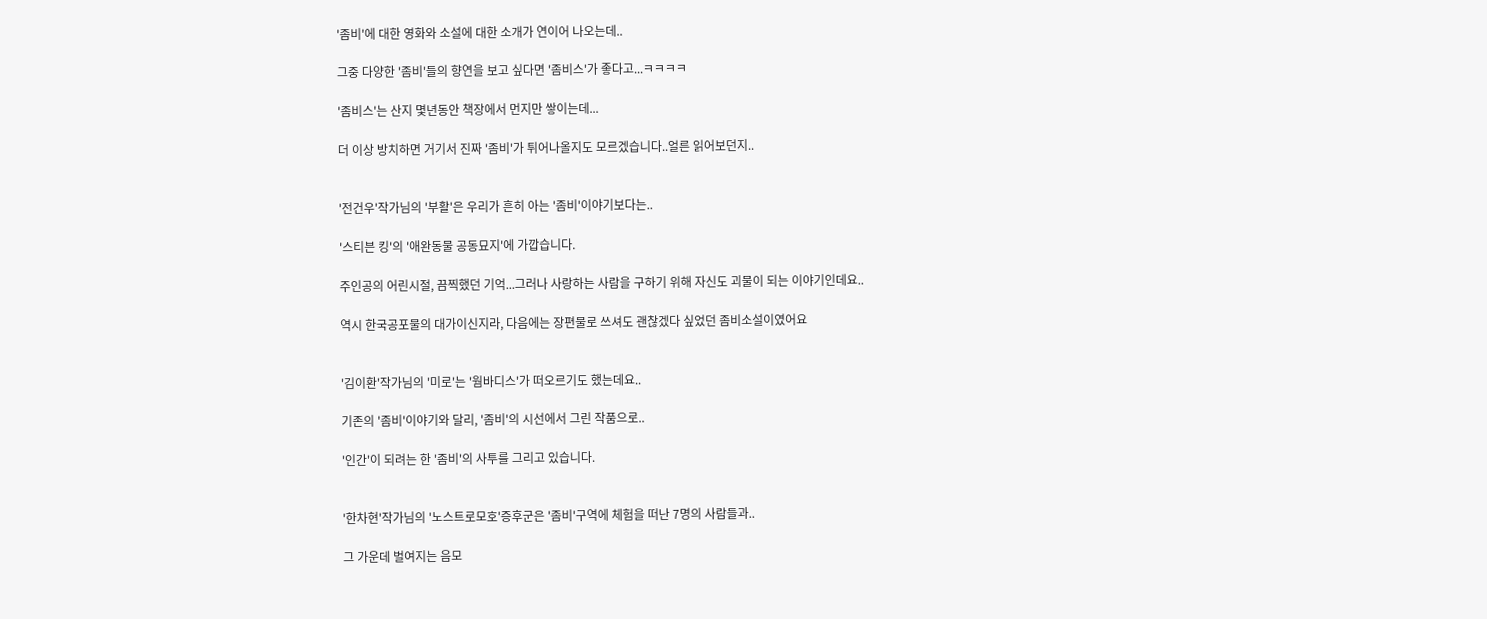'좀비'에 대한 영화와 소설에 대한 소개가 연이어 나오는데..

그중 다양한 '좀비'들의 향연을 보고 싶다면 '좀비스'가 좋다고...ㅋㅋㅋㅋ

'좀비스'는 산지 몇년동안 책장에서 먼지만 쌓이는데...

더 이상 방치하면 거기서 진짜 '좀비'가 튀어나올지도 모르겠습니다..얼른 읽어보던지..


'전건우'작가님의 '부활'은 우리가 흔히 아는 '좀비'이야기보다는..

'스티븐 킹'의 '애완동물 공동묘지'에 가깝습니다.

주인공의 어린시절, 끔찍했던 기억...그러나 사랑하는 사람을 구하기 위해 자신도 괴물이 되는 이야기인데요..

역시 한국공포물의 대가이신지라, 다음에는 장편물로 쓰셔도 괜찮겠다 싶었던 좀비소설이였어요


'김이환'작가님의 '미로'는 '웜바디스'가 떠오르기도 했는데요..

기존의 '좀비'이야기와 달리, '좀비'의 시선에서 그린 작품으로..

'인간'이 되려는 한 '좀비'의 사투를 그리고 있습니다.


'한차현'작가님의 '노스트로모호'증후군은 '좀비'구역에 체험을 떠난 7명의 사람들과..

그 가운데 벌여지는 음모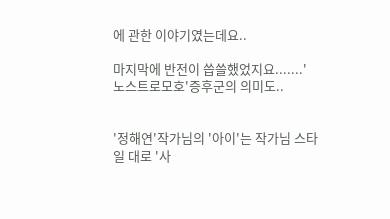에 관한 이야기였는데요..

마지막에 반전이 씁쓸했었지요.......'노스트로모호'증후군의 의미도..


'정해연'작가님의 '아이'는 작가님 스타일 대로 '사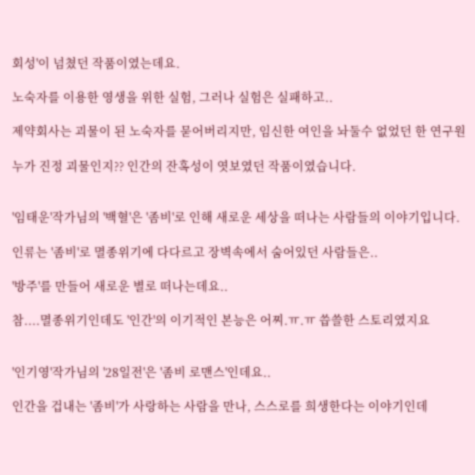회성'이 넘쳤던 작품이였는데요.

노숙자를 이용한 영생을 위한 실험, 그러나 실험은 실패하고..

제약회사는 괴물이 된 노숙자를 묻어버리지만, 임신한 여인을 놔둘수 없었던 한 연구원

누가 진정 괴물인지?? 인간의 잔혹성이 엿보였던 작품이였습니다.


'임태운'작가님의 '백혈'은 '좀비'로 인해 새로운 세상을 떠나는 사람들의 이야기입니다.

인류는 '좀비'로 멸종위기에 다다르고 장벽속에서 숨어있던 사람들은..

'방주'를 만들어 새로운 별로 떠나는데요..

참....멸종위기인데도 '인간'의 이기적인 본능은 어찌.ㅠ.ㅠ 씁쓸한 스토리였지요


'인기영'작가님의 '28일전'은 '좀비 로맨스'인데요..

인간을 겁내는 '좀비'가 사랑하는 사람을 만나, 스스로를 희생한다는 이야기인데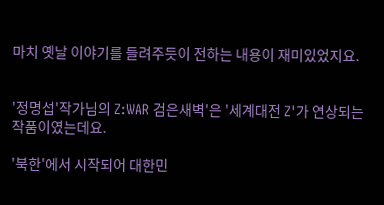마치 옛날 이야기를 들려주듯이 전하는 내용이 재미있었지요.


'정명섭'작가님의 Z:WAR 검은새벽'은 '세계대전 Z'가 연상되는 작품이였는데요.

'북한'에서 시작되어 대한민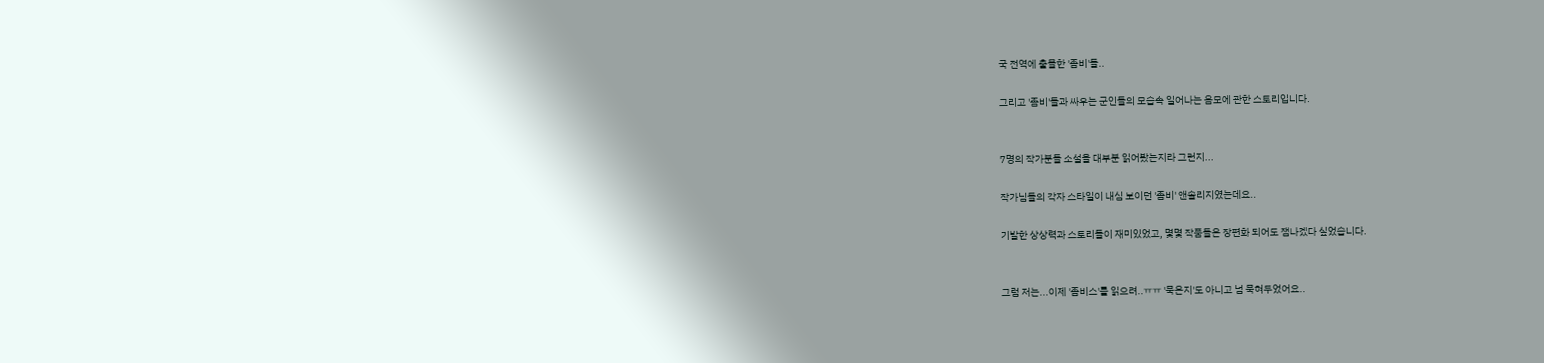국 전역에 출몰한 '좀비'들..

그리고 '좀비'들과 싸우는 군인들의 모습속 일어나는 음모에 관한 스토리입니다.


7명의 작가분들 소설을 대부분 읽어봤는지라 그런지...

작가님들의 각자 스타일이 내심 보이던 '좀비' 앤솔리지였는데요..

기발한 상상력과 스토리들이 재미있었고, 몇몇 작품들은 장편화 되어도 잼나겠다 싶었습니다.


그럼 저는...이제 '좀비스'를 읽으려..ㅠㅠ '묵은지'도 아니고 넘 묵혀두었어요..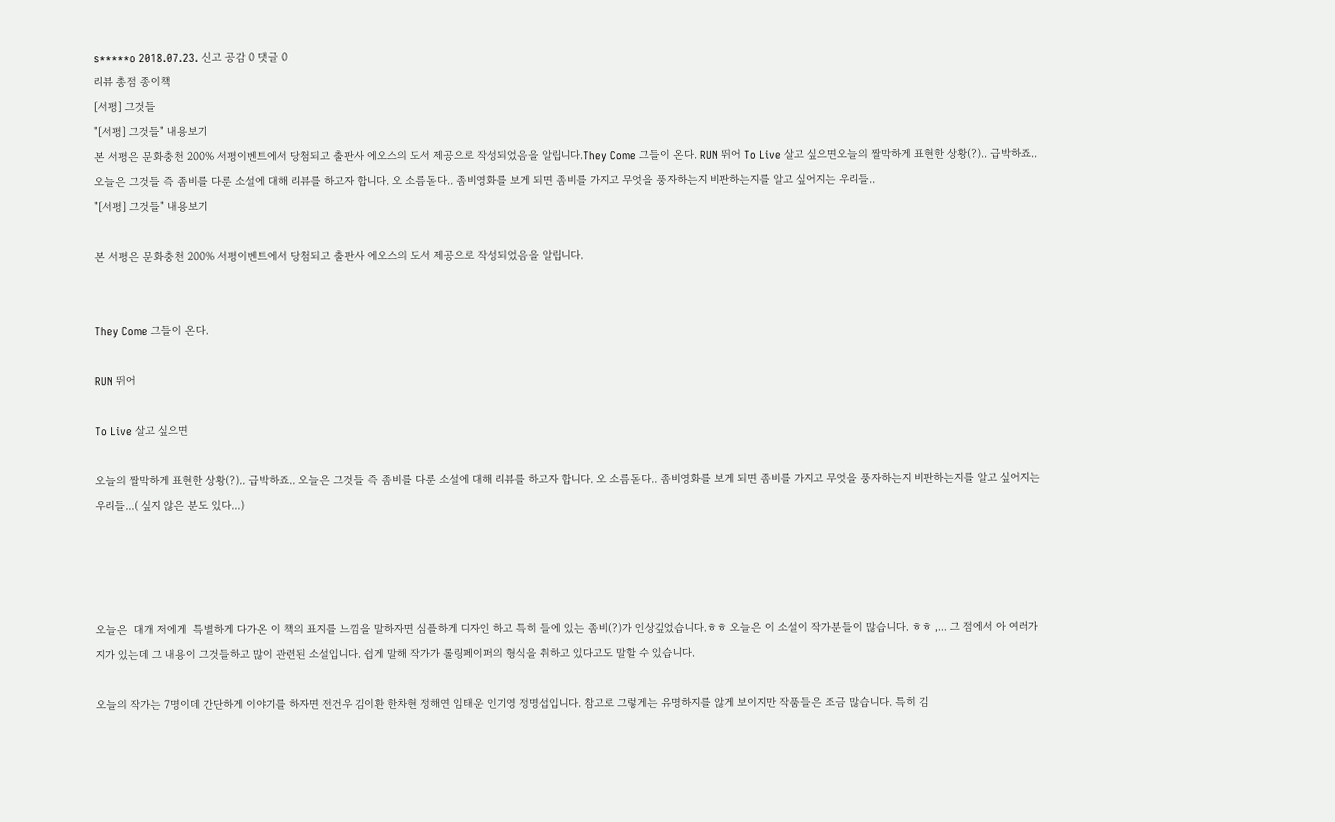s*****o 2018.07.23. 신고 공감 0 댓글 0
리뷰 총점 종이책
[서평] 그것들
"[서평] 그것들" 내용보기
본 서평은 문화충천 200% 서평이벤트에서 당첨되고 출판사 에오스의 도서 제공으로 작성되었음을 알립니다.They Come 그들이 온다. RUN 뛰어 To Live 살고 싶으면오늘의 짤막하게 표현한 상황(?).. 급박하죠.. 오늘은 그것들 즉 좀비를 다룬 소설에 대해 리뷰를 하고자 합니다. 오 소름돋다.. 좀비영화를 보게 되면 좀비를 가지고 무엇을 풍자하는지 비판하는지를 알고 싶어지는 우리들..
"[서평] 그것들" 내용보기

본 서평은 문화충천 200% 서평이벤트에서 당첨되고 출판사 에오스의 도서 제공으로 작성되었음을 알립니다.


They Come 그들이 온다.

RUN 뛰어

To Live 살고 싶으면

오늘의 짤막하게 표현한 상황(?).. 급박하죠.. 오늘은 그것들 즉 좀비를 다룬 소설에 대해 리뷰를 하고자 합니다. 오 소름돋다.. 좀비영화를 보게 되면 좀비를 가지고 무엇을 풍자하는지 비판하는지를 알고 싶어지는 우리들...( 싶지 않은 분도 있다...)




오늘은  대개 저에게  특별하게 다가온 이 책의 표지를 느낌을 말하자면 심플하게 디자인 하고 특히 들에 있는 좀비(?)가 인상깊었습니다.ㅎㅎ 오늘은 이 소설이 작가분들이 많습니다. ㅎㅎ ,... 그 점에서 아 여러가지가 있는데 그 내용이 그것들하고 많이 관련된 소설입니다. 쉽게 말해 작가가 롤링페이퍼의 형식을 취하고 있다고도 말할 수 있습니다.

오늘의 작가는 7명이데 간단하게 이야기를 하자면 전건우 김이환 한차현 정해연 임태운 인기영 정명섭입니다. 참고로 그렇게는 유명하지를 않게 보이지만 작품들은 조금 많습니다. 특히 김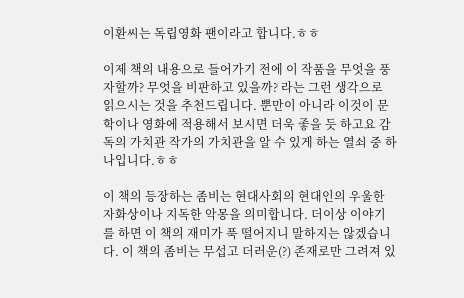이환씨는 독립영화 팬이라고 합니다.ㅎㅎ

이제 책의 내용으로 들어가기 전에 이 작품을 무엇을 풍자할까? 무엇을 비판하고 있을까? 라는 그런 생각으로 읽으시는 것을 추천드립니다. 뿐만이 아니라 이것이 문학이나 영화에 적용해서 보시면 더욱 좋을 듯 하고요 감독의 가치관 작가의 가치관을 알 수 있게 하는 열쇠 중 하나입니다.ㅎㅎ

이 책의 등장하는 좀비는 현대사회의 현대인의 우울한 자화상이나 지독한 악몽을 의미합니다. 더이상 이야기를 하면 이 책의 재미가 푹 떨어지니 말하지는 않겠습니다. 이 책의 좀비는 무섭고 더러운(?) 존재로만 그려져 있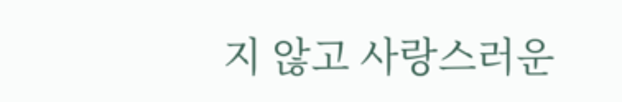지 않고 사랑스러운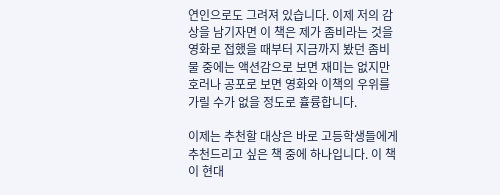연인으로도 그려져 있습니다. 이제 저의 감상을 남기자면 이 책은 제가 좀비라는 것을 영화로 접했을 때부터 지금까지 봤던 좀비물 중에는 액션감으로 보면 재미는 없지만 호러나 공포로 보면 영화와 이책의 우위를 가릴 수가 없을 정도로 휼륭합니다.

이제는 추천할 대상은 바로 고등학생들에게 추천드리고 싶은 책 중에 하나입니다. 이 책이 현대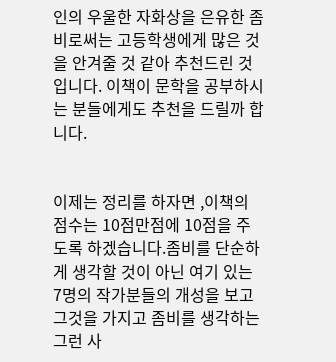인의 우울한 자화상을 은유한 좀비로써는 고등학생에게 많은 것을 안겨줄 것 같아 추천드린 것입니다. 이책이 문학을 공부하시는 분들에게도 추천을 드릴까 합니다.


이제는 정리를 하자면 ,이책의 점수는 10점만점에 10점을 주도록 하겠습니다.좀비를 단순하게 생각할 것이 아닌 여기 있는 7명의 작가분들의 개성을 보고 그것을 가지고 좀비를 생각하는 그런 사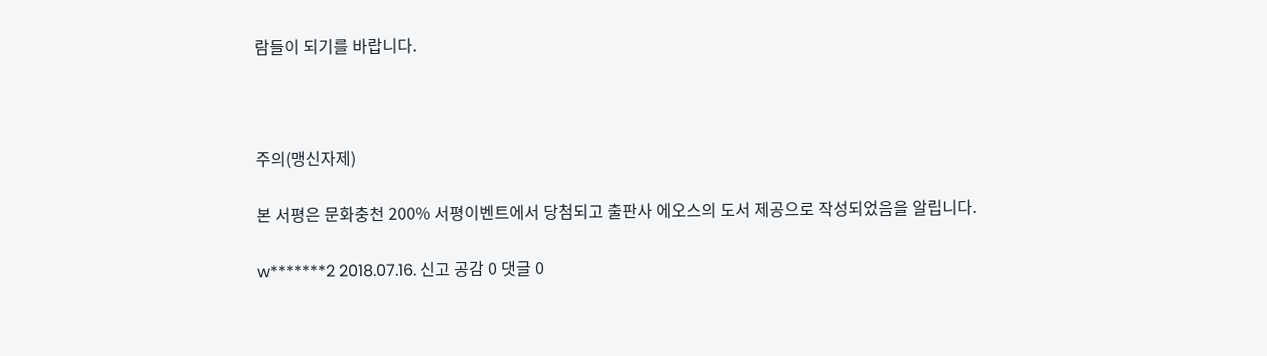람들이 되기를 바랍니다.



주의(맹신자제)

본 서평은 문화충천 200% 서평이벤트에서 당첨되고 출판사 에오스의 도서 제공으로 작성되었음을 알립니다.

w*******2 2018.07.16. 신고 공감 0 댓글 0